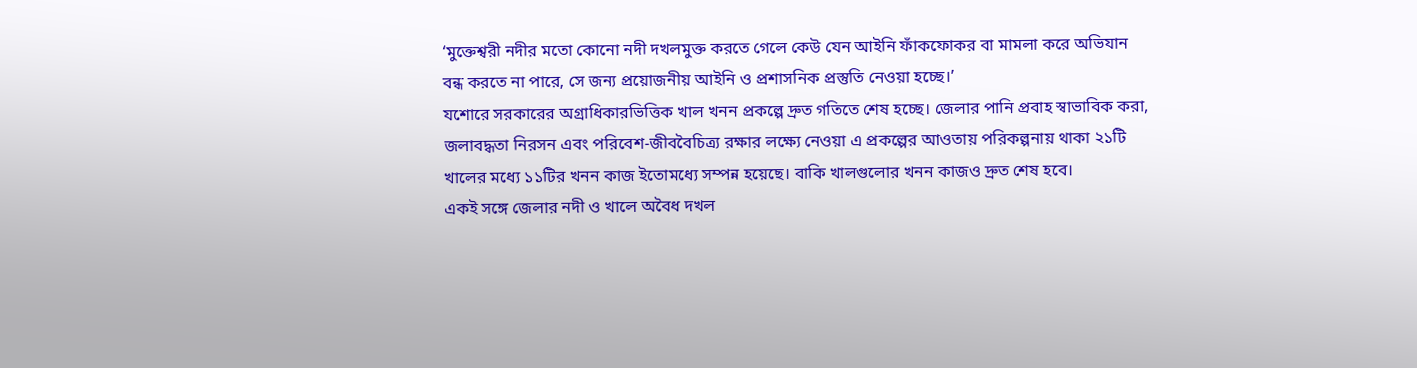‘মুক্তেশ্বরী নদীর মতো কোনো নদী দখলমুক্ত করতে গেলে কেউ যেন আইনি ফাঁকফোকর বা মামলা করে অভিযান বন্ধ করতে না পারে, সে জন্য প্রয়োজনীয় আইনি ও প্রশাসনিক প্রস্তুতি নেওয়া হচ্ছে।’
যশোরে সরকারের অগ্রাধিকারভিত্তিক খাল খনন প্রকল্পে দ্রুত গতিতে শেষ হচ্ছে। জেলার পানি প্রবাহ স্বাভাবিক করা, জলাবদ্ধতা নিরসন এবং পরিবেশ-জীববৈচিত্র্য রক্ষার লক্ষ্যে নেওয়া এ প্রকল্পের আওতায় পরিকল্পনায় থাকা ২১টি খালের মধ্যে ১১টির খনন কাজ ইতোমধ্যে সম্পন্ন হয়েছে। বাকি খালগুলোর খনন কাজও দ্রুত শেষ হবে।
একই সঙ্গে জেলার নদী ও খালে অবৈধ দখল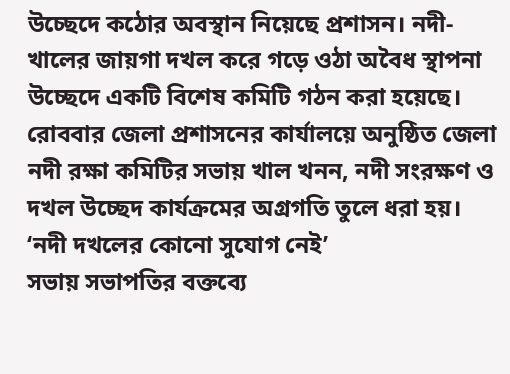উচ্ছেদে কঠোর অবস্থান নিয়েছে প্রশাসন। নদী-খালের জায়গা দখল করে গড়ে ওঠা অবৈধ স্থাপনা উচ্ছেদে একটি বিশেষ কমিটি গঠন করা হয়েছে।
রোববার জেলা প্রশাসনের কার্যালয়ে অনুষ্ঠিত জেলা নদী রক্ষা কমিটির সভায় খাল খনন, নদী সংরক্ষণ ও দখল উচ্ছেদ কার্যক্রমের অগ্রগতি তুলে ধরা হয়।
‘নদী দখলের কোনো সুযোগ নেই’
সভায় সভাপতির বক্তব্যে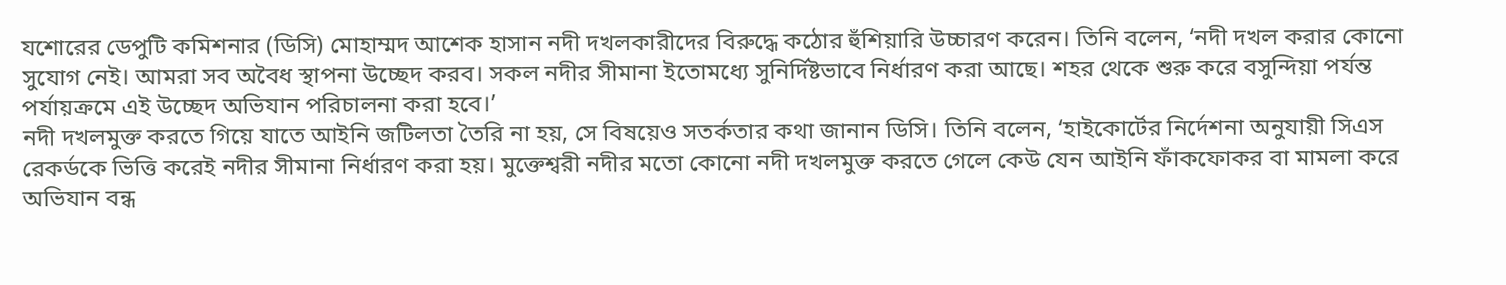যশোরের ডেপুটি কমিশনার (ডিসি) মোহাম্মদ আশেক হাসান নদী দখলকারীদের বিরুদ্ধে কঠোর হুঁশিয়ারি উচ্চারণ করেন। তিনি বলেন, ‘নদী দখল করার কোনো সুযোগ নেই। আমরা সব অবৈধ স্থাপনা উচ্ছেদ করব। সকল নদীর সীমানা ইতোমধ্যে সুনির্দিষ্টভাবে নির্ধারণ করা আছে। শহর থেকে শুরু করে বসুন্দিয়া পর্যন্ত পর্যায়ক্রমে এই উচ্ছেদ অভিযান পরিচালনা করা হবে।’
নদী দখলমুক্ত করতে গিয়ে যাতে আইনি জটিলতা তৈরি না হয়, সে বিষয়েও সতর্কতার কথা জানান ডিসি। তিনি বলেন, ‘হাইকোর্টের নির্দেশনা অনুযায়ী সিএস রেকর্ডকে ভিত্তি করেই নদীর সীমানা নির্ধারণ করা হয়। মুক্তেশ্বরী নদীর মতো কোনো নদী দখলমুক্ত করতে গেলে কেউ যেন আইনি ফাঁকফোকর বা মামলা করে অভিযান বন্ধ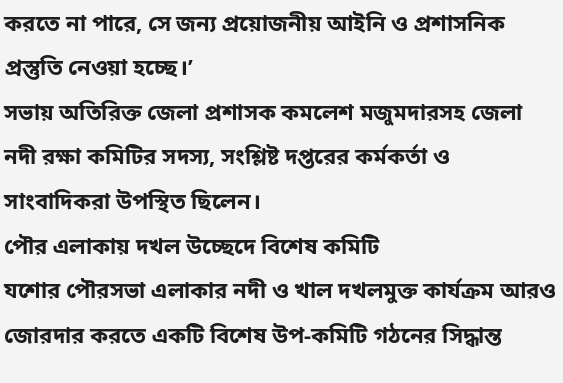করতে না পারে, সে জন্য প্রয়োজনীয় আইনি ও প্রশাসনিক প্রস্তুতি নেওয়া হচ্ছে।’
সভায় অতিরিক্ত জেলা প্রশাসক কমলেশ মজুমদারসহ জেলা নদী রক্ষা কমিটির সদস্য, সংশ্লিষ্ট দপ্তরের কর্মকর্তা ও সাংবাদিকরা উপস্থিত ছিলেন।
পৌর এলাকায় দখল উচ্ছেদে বিশেষ কমিটি
যশোর পৌরসভা এলাকার নদী ও খাল দখলমুক্ত কার্যক্রম আরও জোরদার করতে একটি বিশেষ উপ-কমিটি গঠনের সিদ্ধান্ত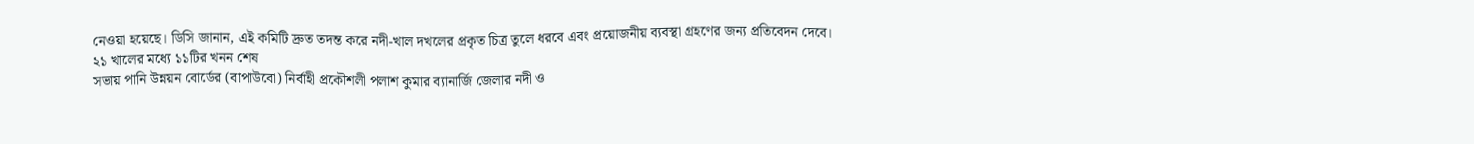নেওয়া হয়েছে। ডিসি জানান, এই কমিটি দ্রুত তদন্ত করে নদী-খাল দখলের প্রকৃত চিত্র তুলে ধরবে এবং প্রয়োজনীয় ব্যবস্থা গ্রহণের জন্য প্রতিবেদন দেবে।
২১ খালের মধ্যে ১১টির খনন শেষ
সভায় পানি উন্নয়ন বোর্ডের (বাপাউবো) নির্বাহী প্রকৌশলী পলাশ কুমার ব্যানার্জি জেলার নদী ও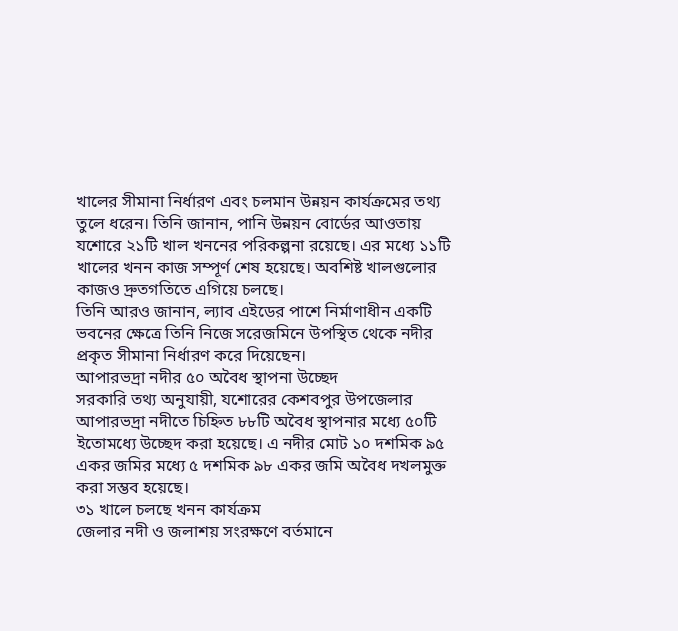খালের সীমানা নির্ধারণ এবং চলমান উন্নয়ন কার্যক্রমের তথ্য তুলে ধরেন। তিনি জানান, পানি উন্নয়ন বোর্ডের আওতায় যশোরে ২১টি খাল খননের পরিকল্পনা রয়েছে। এর মধ্যে ১১টি খালের খনন কাজ সম্পূর্ণ শেষ হয়েছে। অবশিষ্ট খালগুলোর কাজও দ্রুতগতিতে এগিয়ে চলছে।
তিনি আরও জানান, ল্যাব এইডের পাশে নির্মাণাধীন একটি ভবনের ক্ষেত্রে তিনি নিজে সরেজমিনে উপস্থিত থেকে নদীর প্রকৃত সীমানা নির্ধারণ করে দিয়েছেন।
আপারভদ্রা নদীর ৫০ অবৈধ স্থাপনা উচ্ছেদ
সরকারি তথ্য অনুযায়ী, যশোরের কেশবপুর উপজেলার আপারভদ্রা নদীতে চিহ্নিত ৮৮টি অবৈধ স্থাপনার মধ্যে ৫০টি ইতোমধ্যে উচ্ছেদ করা হয়েছে। এ নদীর মোট ১০ দশমিক ৯৫ একর জমির মধ্যে ৫ দশমিক ৯৮ একর জমি অবৈধ দখলমুক্ত করা সম্ভব হয়েছে।
৩১ খালে চলছে খনন কার্যক্রম
জেলার নদী ও জলাশয় সংরক্ষণে বর্তমানে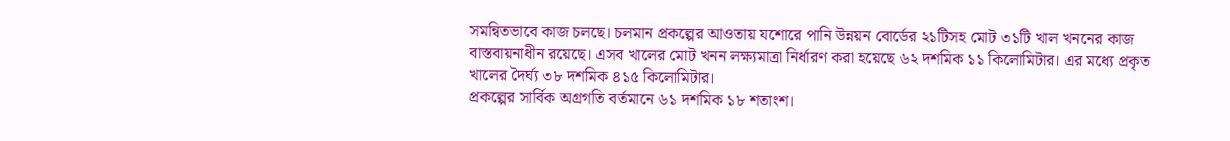সমন্বিতভাবে কাজ চলছে। চলমান প্রকল্পের আওতায় যশোরে পানি উন্নয়ন বোর্ডের ২১টিসহ মোট ৩১টি খাল খননের কাজ বাস্তবায়নাধীন রয়েছে। এসব খালের মোট খনন লক্ষ্যমাত্রা নির্ধারণ করা হয়েছে ৬২ দশমিক ১১ কিলোমিটার। এর মধ্যে প্রকৃত খালের দৈর্ঘ্য ৩৮ দশমিক ৪১৫ কিলোমিটার।
প্রকল্পের সার্বিক অগ্রগতি বর্তমানে ৬১ দশমিক ১৮ শতাংশ।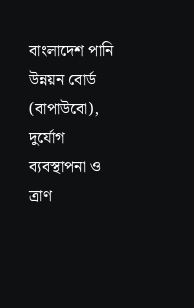বাংলাদেশ পানি উন্নয়ন বোর্ড (বাপাউবো), দুর্যোগ ব্যবস্থাপনা ও ত্রাণ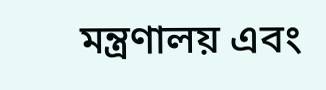মন্ত্রণালয় এবং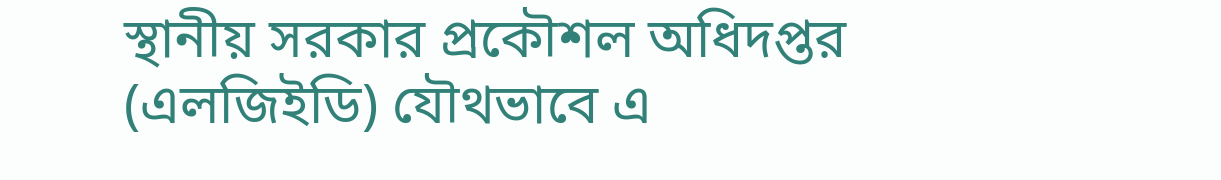স্থানীয় সরকার প্রকৌশল অধিদপ্তর (এলজিইডি) যৌথভাবে এ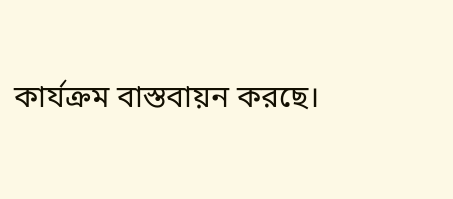কার্যক্রম বাস্তবায়ন করছে।